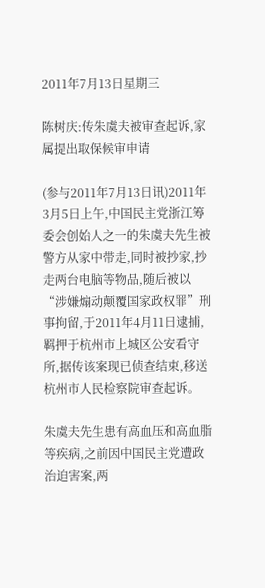2011年7月13日星期三

陈树庆:传朱虞夫被审查起诉,家属提出取保候审申请

(参与2011年7月13日讯)2011年3月5日上午,中国民主党浙江筹委会创始人之一的朱虞夫先生被警方从家中带走,同时被抄家,抄走两台电脑等物品,随后被以“涉嫌煽动颠覆国家政权罪”刑事拘留,于2011年4月11日逮捕,羁押于杭州市上城区公安看守所,据传该案现已侦查结束,移送杭州市人民检察院审查起诉。

朱虞夫先生患有高血压和高血脂等疾病,之前因中国民主党遭政治迫害案,两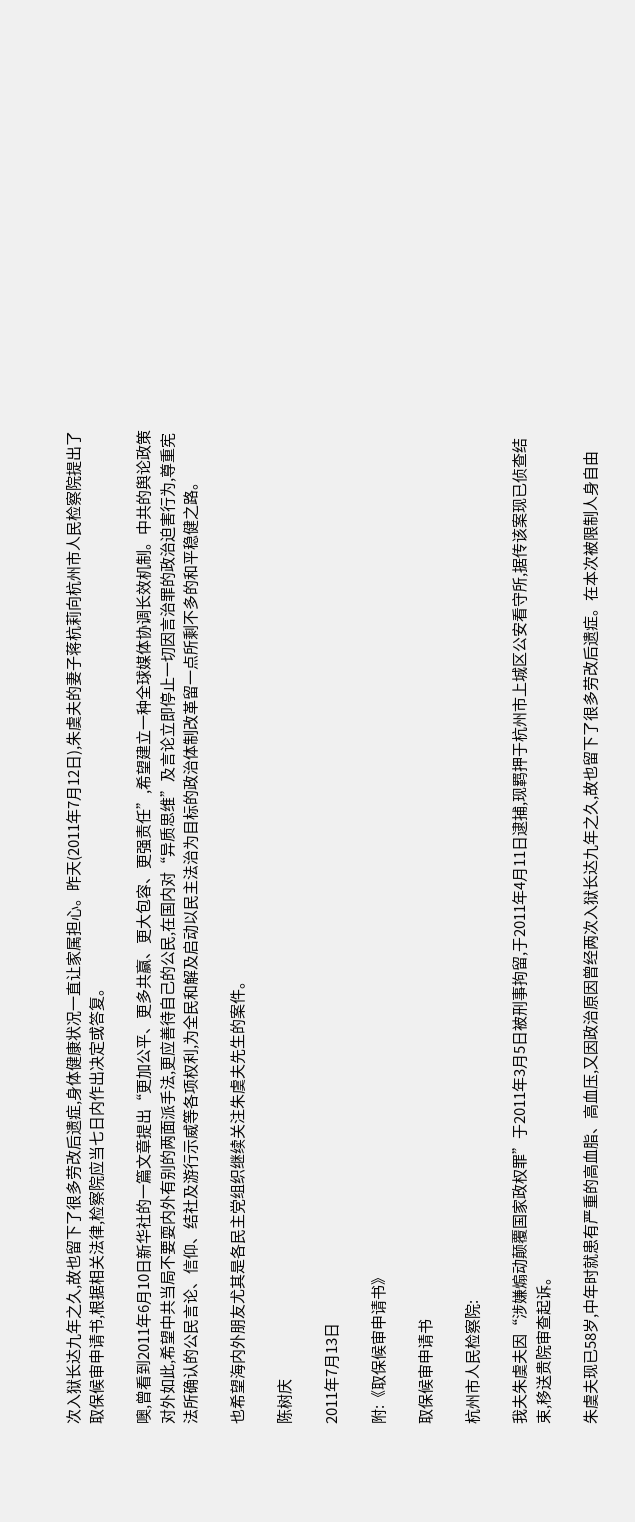次入狱长达九年之久,故也留下了很多劳改后遗症,身体健康状况一直让家属担心。昨天(2011年7月12日),朱虞夫的妻子蒋杭莉向杭州市人民检察院提出了取保候审申请书,根据相关法律,检察院应当七日内作出决定或答复。

噢,曾看到2011年6月10日新华社的一篇文章提出“更加公平、更多共赢、更大包容、更强责任”,希望建立一种全球媒体协调长效机制。中共的舆论政策对外如此,希望中共当局不要耍内外有别的两面派手法,更应善待自己的公民,在国内对“异质思维”及言论立即停止一切因言治罪的政治迫害行为,尊重宪法所确认的公民言论、信仰、结社及游行示威等各项权利,为全民和解及启动以民主法治为目标的政治体制改革留一点所剩不多的和平稳健之路。

也希望海内外朋友尤其是各民主党组织继续关注朱虞夫先生的案件。

陈树庆

2011年7月13日

附:《取保候审申请书》

取保候审申请书

杭州市人民检察院:

我夫朱虞夫因“涉嫌煽动颠覆国家政权罪”于2011年3月5日被刑事拘留,于2011年4月11日逮捕,现羁押于杭州市上城区公安看守所,据传该案现已侦查结束,移送贵院审查起诉。

朱虞夫现已58岁,中年时就患有严重的高血脂、高血压,又因政治原因曾经两次入狱长达九年之久,故也留下了很多劳改后遗症。在本次被限制人身自由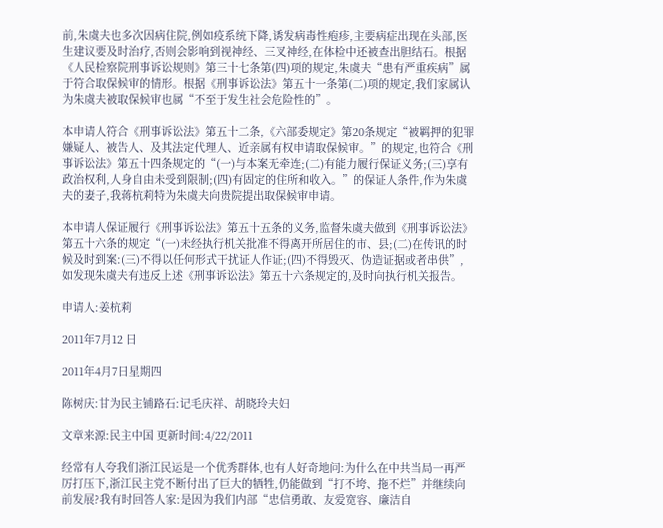前,朱虞夫也多次因病住院,例如疫系统下降,诱发病毒性疱疹,主要病症出现在头部,医生建议要及时治疗,否则会影响到视神经、三叉神经,在体检中还被查出胆结石。根据《人民检察院刑事诉讼规则》第三十七条第(四)项的规定,朱虞夫“患有严重疾病”属于符合取保候审的情形。根据《刑事诉讼法》第五十一条第(二)项的规定,我们家属认为朱虞夫被取保候审也属“不至于发生社会危险性的”。

本申请人符合《刑事诉讼法》第五十二条,《六部委规定》第20条规定“被羁押的犯罪嫌疑人、被告人、及其法定代理人、近亲属有权申请取保候审。”的规定,也符合《刑事诉讼法》第五十四条规定的“(一)与本案无牵连;(二)有能力履行保证义务;(三)享有政治权利,人身自由未受到限制;(四)有固定的住所和收入。”的保证人条件,作为朱虞夫的妻子,我蒋杭莉特为朱虞夫向贵院提出取保候审申请。

本申请人保证履行《刑事诉讼法》第五十五条的义务,监督朱虞夫做到《刑事诉讼法》第五十六条的规定“(一)未经执行机关批准不得离开所居住的市、县;(二)在传讯的时候及时到案:(三)不得以任何形式干扰证人作证;(四)不得毁灭、伪造证据或者串供”,如发现朱虞夫有违反上述《刑事诉讼法》第五十六条规定的,及时向执行机关报告。

申请人:姜杭莉

2011年7月12 日

2011年4月7日星期四

陈树庆:甘为民主铺路石:记毛庆祥、胡晓玲夫妇

文章来源:民主中国 更新时间:4/22/2011

经常有人夸我们浙江民运是一个优秀群体,也有人好奇地问:为什么在中共当局一再严厉打压下,浙江民主党不断付出了巨大的牺牲,仍能做到“打不垮、拖不烂”并继续向前发展?我有时回答人家:是因为我们内部“忠信勇敢、友爱宽容、廉洁自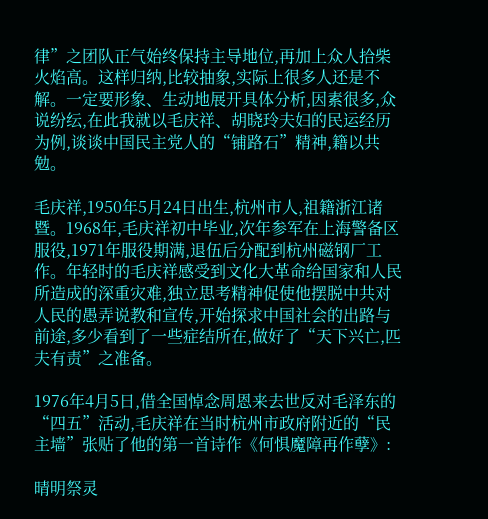律”之团队正气始终保持主导地位,再加上众人拾柴火焰高。这样归纳,比较抽象,实际上很多人还是不解。一定要形象、生动地展开具体分析,因素很多,众说纷纭,在此我就以毛庆祥、胡晓玲夫妇的民运经历为例,谈谈中国民主党人的“铺路石”精神,籍以共勉。

毛庆祥,1950年5月24日出生,杭州市人,祖籍浙江诸暨。1968年,毛庆祥初中毕业,次年参军在上海警备区服役,1971年服役期满,退伍后分配到杭州磁钢厂工作。年轻时的毛庆祥感受到文化大革命给国家和人民所造成的深重灾难,独立思考精神促使他摆脱中共对人民的愚弄说教和宣传,开始探求中国社会的出路与前途,多少看到了一些症结所在,做好了“天下兴亡,匹夫有责”之准备。

1976年4月5日,借全国悼念周恩来去世反对毛泽东的“四五”活动,毛庆祥在当时杭州市政府附近的“民主墙”张贴了他的第一首诗作《何惧魔障再作孽》:

晴明祭灵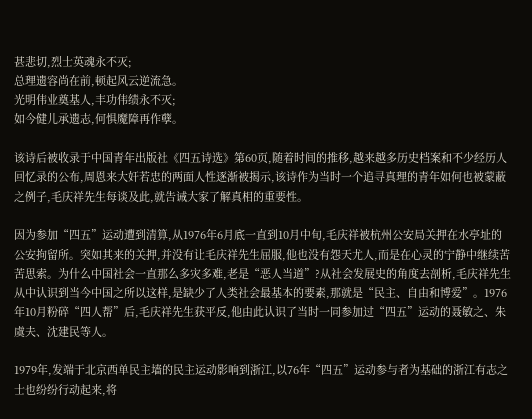甚悲切,烈士英魂永不灭;
总理遗容尚在前,顿起风云逆流急。
光明伟业奠基人,丰功伟绩永不灭;
如今健儿承遗志,何惧魔障再作孽。

该诗后被收录于中国青年出版社《四五诗选》第60页,随着时间的推移,越来越多历史档案和不少经历人回忆录的公布,周恩来大奸若忠的两面人性逐渐被揭示,该诗作为当时一个追寻真理的青年如何也被蒙蔽之例子,毛庆祥先生每谈及此,就告诫大家了解真相的重要性。

因为参加“四五”运动遭到清算,从1976年6月底一直到10月中旬,毛庆祥被杭州公安局关押在水亭址的公安拘留所。突如其来的关押,并没有让毛庆祥先生屈服,他也没有怨天尤人,而是在心灵的宁静中继续苦苦思索。为什么中国社会一直那么多灾多难,老是“恶人当道”?从社会发展史的角度去剖析,毛庆祥先生从中认识到当今中国之所以这样,是缺少了人类社会最基本的要素,那就是“民主、自由和博爱”。1976年10月粉碎“四人帮”后,毛庆祥先生获平反,他由此认识了当时一同参加过“四五”运动的聂敏之、朱虞夫、沈建民等人。

1979年,发端于北京西单民主墙的民主运动影响到浙江,以76年“四五”运动参与者为基础的浙江有志之士也纷纷行动起来,将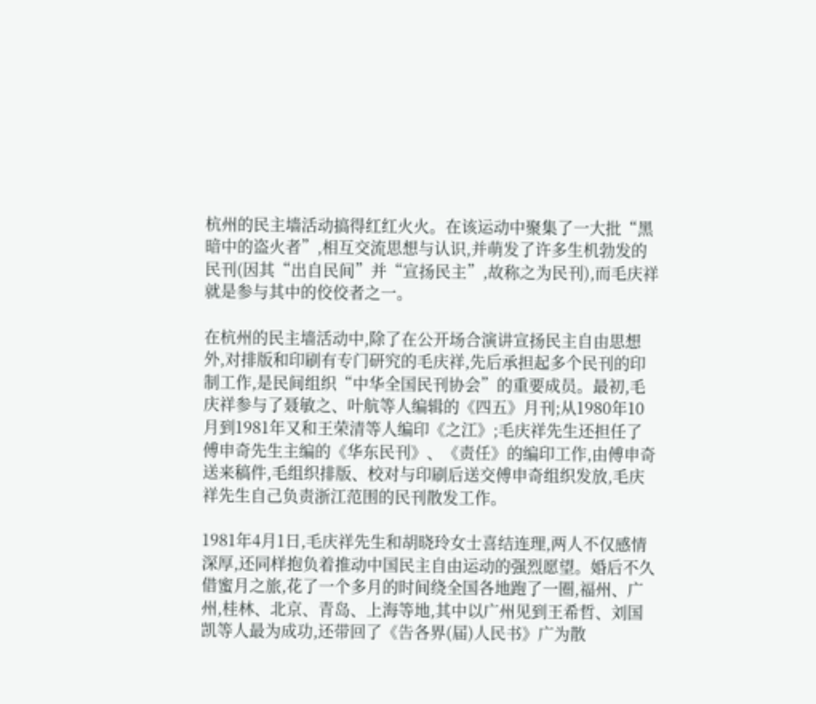杭州的民主墙活动搞得红红火火。在该运动中聚集了一大批“黑暗中的盗火者”,相互交流思想与认识,并萌发了许多生机勃发的民刊(因其“出自民间”并“宣扬民主”,故称之为民刊),而毛庆祥就是参与其中的佼佼者之一。

在杭州的民主墙活动中,除了在公开场合演讲宣扬民主自由思想外,对排版和印刷有专门研究的毛庆祥,先后承担起多个民刊的印制工作,是民间组织“中华全国民刊协会”的重要成员。最初,毛庆祥参与了聂敏之、叶航等人编辑的《四五》月刊;从1980年10月到1981年又和王荣清等人编印《之江》;毛庆祥先生还担任了傅申奇先生主编的《华东民刊》、《责任》的编印工作,由傅申奇送来稿件,毛组织排版、校对与印刷后送交傅申奇组织发放,毛庆祥先生自己负责浙江范围的民刊散发工作。

1981年4月1日,毛庆祥先生和胡晓玲女士喜结连理,两人不仅感情深厚,还同样抱负着推动中国民主自由运动的强烈愿望。婚后不久借蜜月之旅,花了一个多月的时间绕全国各地跑了一圈,福州、广州,桂林、北京、青岛、上海等地,其中以广州见到王希哲、刘国凯等人最为成功,还带回了《告各界(届)人民书》广为散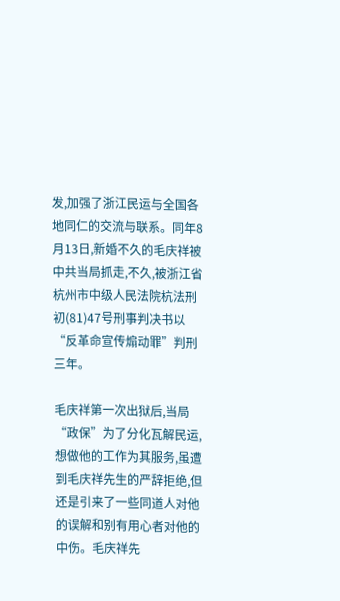发,加强了浙江民运与全国各地同仁的交流与联系。同年8月13日,新婚不久的毛庆祥被中共当局抓走,不久,被浙江省杭州市中级人民法院杭法刑初(81)47号刑事判决书以“反革命宣传煽动罪”判刑三年。

毛庆祥第一次出狱后,当局“政保”为了分化瓦解民运,想做他的工作为其服务,虽遭到毛庆祥先生的严辞拒绝,但还是引来了一些同道人对他的误解和别有用心者对他的中伤。毛庆祥先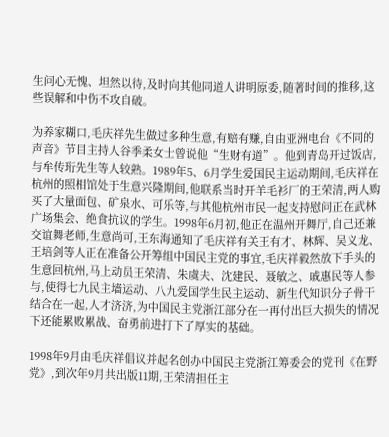生问心无愧、坦然以待,及时向其他同道人讲明原委,随著时间的推移,这些误解和中伤不攻自破。

为养家糊口,毛庆祥先生做过多种生意,有赔有赚,自由亚洲电台《不同的声音》节目主持人谷季柔女士曾说他“生财有道”。他到青岛开过饭店,与牟传珩先生等人较熟。1989年5、6月学生爱国民主运动期间,毛庆祥在杭州的照相馆处于生意兴隆期间,他联系当时开羊毛衫厂的王荣清,两人购买了大量面包、矿泉水、可乐等,与其他杭州市民一起支持慰问正在武林广场集会、绝食抗议的学生。1998年6月初,他正在温州开舞厅,自己还兼交谊舞老师,生意尚可,王东海通知了毛庆祥有关王有才、林辉、吴义龙、王培剑等人正在准备公开筹组中国民主党的事宜,毛庆祥毅然放下手头的生意回杭州,马上动员王荣清、朱虞夫、沈建民、聂敏之、戚惠民等人参与,使得七九民主墙运动、八九爱国学生民主运动、新生代知识分子骨干结合在一起,人才济济,为中国民主党浙江部分在一再付出巨大损失的情况下还能累败累战、奋勇前进打下了厚实的基础。

1998年9月由毛庆祥倡议并起名创办中国民主党浙江筹委会的党刊《在野党》,到次年9月共出版11期,王荣清担任主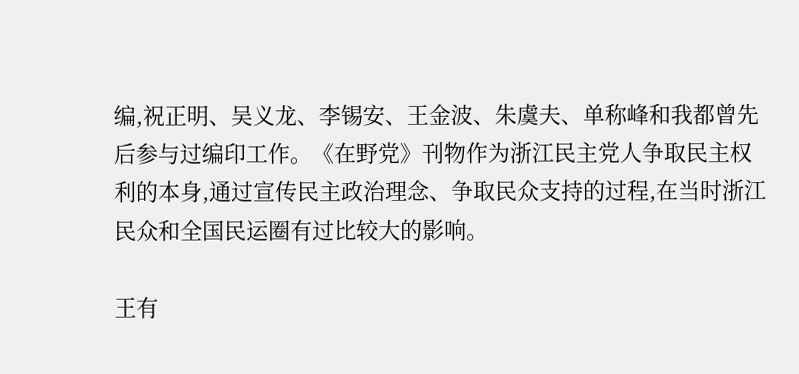编,祝正明、吴义龙、李锡安、王金波、朱虞夫、单称峰和我都曾先后参与过编印工作。《在野党》刊物作为浙江民主党人争取民主权利的本身,通过宣传民主政治理念、争取民众支持的过程,在当时浙江民众和全国民运圈有过比较大的影响。

王有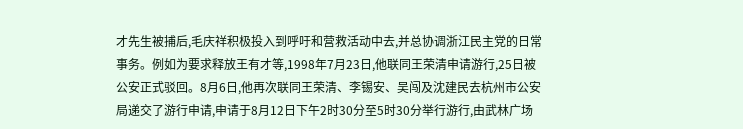才先生被捕后,毛庆祥积极投入到呼吁和营救活动中去,并总协调浙江民主党的日常事务。例如为要求释放王有才等,1998年7月23日,他联同王荣清申请游行,25日被公安正式驳回。8月6日,他再次联同王荣清、李锡安、吴闯及沈建民去杭州市公安局递交了游行申请,申请于8月12日下午2时30分至5时30分举行游行,由武林广场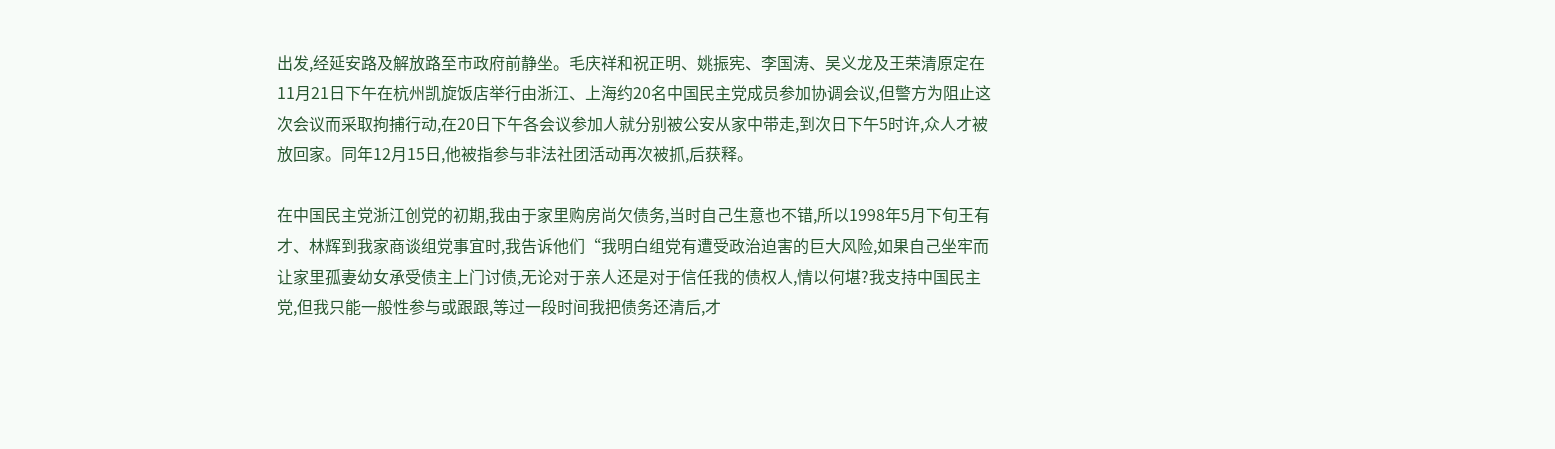出发,经延安路及解放路至市政府前静坐。毛庆祥和祝正明、姚振宪、李国涛、吴义龙及王荣清原定在11月21日下午在杭州凯旋饭店举行由浙江、上海约20名中国民主党成员参加协调会议,但警方为阻止这次会议而采取拘捕行动,在20日下午各会议参加人就分别被公安从家中带走,到次日下午5时许,众人才被放回家。同年12月15日,他被指参与非法社团活动再次被抓,后获释。

在中国民主党浙江创党的初期,我由于家里购房尚欠债务,当时自己生意也不错,所以1998年5月下旬王有才、林辉到我家商谈组党事宜时,我告诉他们“我明白组党有遭受政治迫害的巨大风险,如果自己坐牢而让家里孤妻幼女承受债主上门讨债,无论对于亲人还是对于信任我的债权人,情以何堪?我支持中国民主党,但我只能一般性参与或跟跟,等过一段时间我把债务还清后,才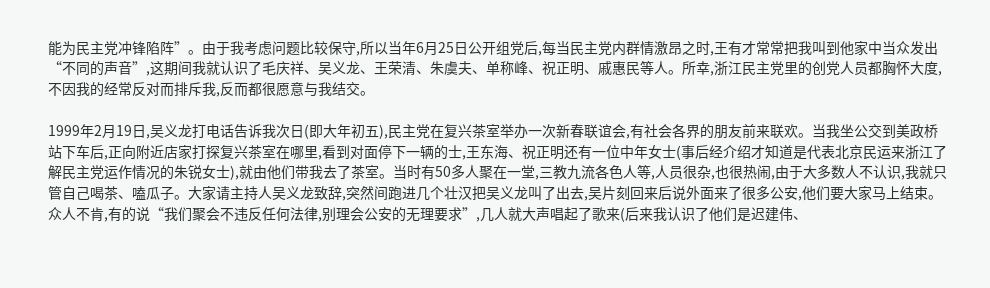能为民主党冲锋陷阵”。由于我考虑问题比较保守,所以当年6月25日公开组党后,每当民主党内群情激昂之时,王有才常常把我叫到他家中当众发出“不同的声音”,这期间我就认识了毛庆祥、吴义龙、王荣清、朱虞夫、单称峰、祝正明、戚惠民等人。所幸,浙江民主党里的创党人员都胸怀大度,不因我的经常反对而排斥我,反而都很愿意与我结交。

1999年2月19日,吴义龙打电话告诉我次日(即大年初五),民主党在复兴茶室举办一次新春联谊会,有社会各界的朋友前来联欢。当我坐公交到美政桥站下车后,正向附近店家打探复兴茶室在哪里,看到对面停下一辆的士,王东海、祝正明还有一位中年女士(事后经介绍才知道是代表北京民运来浙江了解民主党运作情况的朱锐女士),就由他们带我去了茶室。当时有50多人聚在一堂,三教九流各色人等,人员很杂,也很热闹,由于大多数人不认识,我就只管自己喝茶、嗑瓜子。大家请主持人吴义龙致辞,突然间跑进几个壮汉把吴义龙叫了出去,吴片刻回来后说外面来了很多公安,他们要大家马上结束。众人不肯,有的说“我们聚会不违反任何法律,别理会公安的无理要求”,几人就大声唱起了歌来(后来我认识了他们是迟建伟、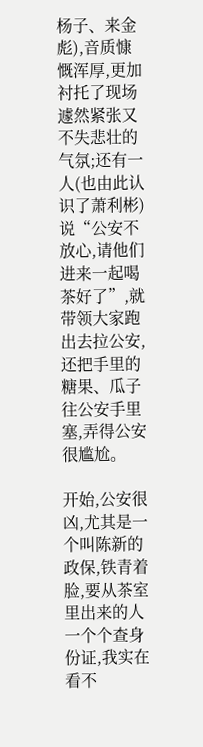杨子、来金彪),音质慷慨浑厚,更加衬托了现场遽然紧张又不失悲壮的气氛;还有一人(也由此认识了萧利彬)说“公安不放心,请他们进来一起喝茶好了”,就带领大家跑出去拉公安,还把手里的糖果、瓜子往公安手里塞,弄得公安很尴尬。

开始,公安很凶,尤其是一个叫陈新的政保,铁青着脸,要从茶室里出来的人一个个查身份证,我实在看不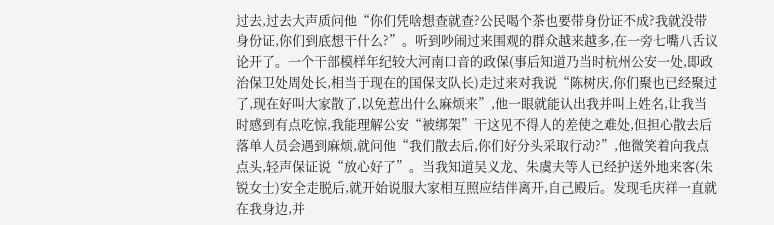过去,过去大声质问他“你们凭啥想查就查?公民喝个茶也要带身份证不成?我就没带身份证,你们到底想干什么?”。听到吵闹过来围观的群众越来越多,在一旁七嘴八舌议论开了。一个干部模样年纪较大河南口音的政保(事后知道乃当时杭州公安一处,即政治保卫处周处长,相当于现在的国保支队长)走过来对我说“陈树庆,你们聚也已经聚过了,现在好叫大家散了,以免惹出什么麻烦来”,他一眼就能认出我并叫上姓名,让我当时感到有点吃惊,我能理解公安“被绑架”干这见不得人的差使之难处,但担心散去后落单人员会遇到麻烦,就问他“我们散去后,你们好分头采取行动?”,他微笑着向我点点头,轻声保证说“放心好了”。当我知道吴义龙、朱虞夫等人已经护送外地来客(朱锐女士)安全走脱后,就开始说服大家相互照应结伴离开,自己殿后。发现毛庆祥一直就在我身边,并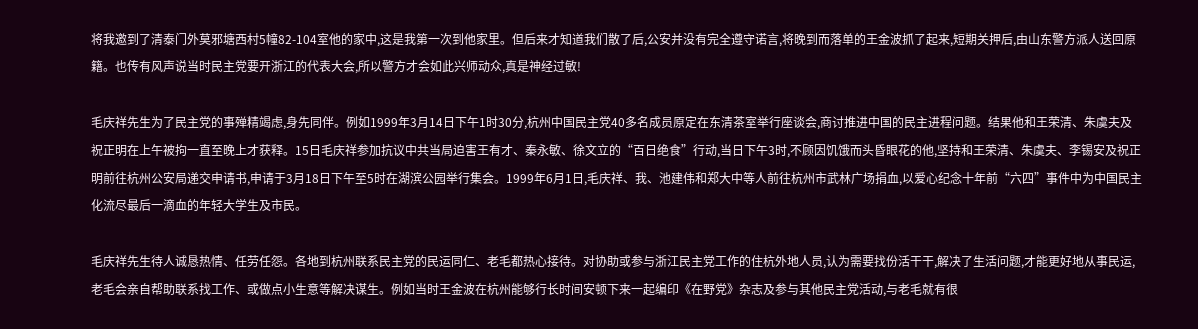将我邀到了清泰门外莫邪塘西村5幢82-104室他的家中,这是我第一次到他家里。但后来才知道我们散了后,公安并没有完全遵守诺言,将晚到而落单的王金波抓了起来,短期关押后,由山东警方派人送回原籍。也传有风声说当时民主党要开浙江的代表大会,所以警方才会如此兴师动众,真是神经过敏!

毛庆祥先生为了民主党的事殚精竭虑,身先同伴。例如1999年3月14日下午1时30分,杭州中国民主党40多名成员原定在东清茶室举行座谈会,商讨推进中国的民主进程问题。结果他和王荣清、朱虞夫及祝正明在上午被拘一直至晚上才获释。15日毛庆祥参加抗议中共当局迫害王有才、秦永敏、徐文立的“百日绝食”行动,当日下午3时,不顾因饥饿而头昏眼花的他,坚持和王荣清、朱虞夫、李锡安及祝正明前往杭州公安局递交申请书,申请于3月18日下午至5时在湖滨公园举行集会。1999年6月1日,毛庆祥、我、池建伟和郑大中等人前往杭州市武林广场捐血,以爱心纪念十年前“六四”事件中为中国民主化流尽最后一滴血的年轻大学生及市民。

毛庆祥先生待人诚恳热情、任劳任怨。各地到杭州联系民主党的民运同仁、老毛都热心接待。对协助或参与浙江民主党工作的住杭外地人员,认为需要找份活干干,解决了生活问题,才能更好地从事民运,老毛会亲自帮助联系找工作、或做点小生意等解决谋生。例如当时王金波在杭州能够行长时间安顿下来一起编印《在野党》杂志及参与其他民主党活动,与老毛就有很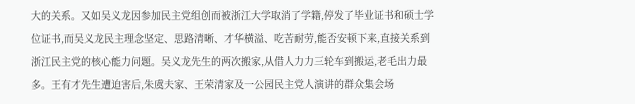大的关系。又如吴义龙因参加民主党组创而被浙江大学取消了学籍,停发了毕业证书和硕士学位证书,而吴义龙民主理念坚定、思路清晰、才华横溢、吃苦耐劳,能否安顿下来,直接关系到浙江民主党的核心能力问题。吴义龙先生的两次搬家,从借人力力三轮车到搬运,老毛出力最多。王有才先生遭迫害后,朱虞夫家、王荣清家及一公园民主党人演讲的群众集会场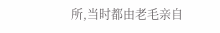所,当时都由老毛亲自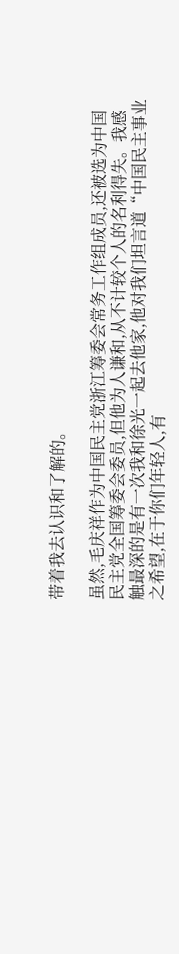带着我去认识和了解的。

虽然,毛庆祥作为中国民主党浙江筹委会常务工作组成员,还被选为中国民主党全国筹委会委员,但他为人谦和,从不计较个人的名利得失。我感触最深的是有一次我和徐光一起去他家,他对我们坦言道“中国民主事业之希望,在于你们年轻人,有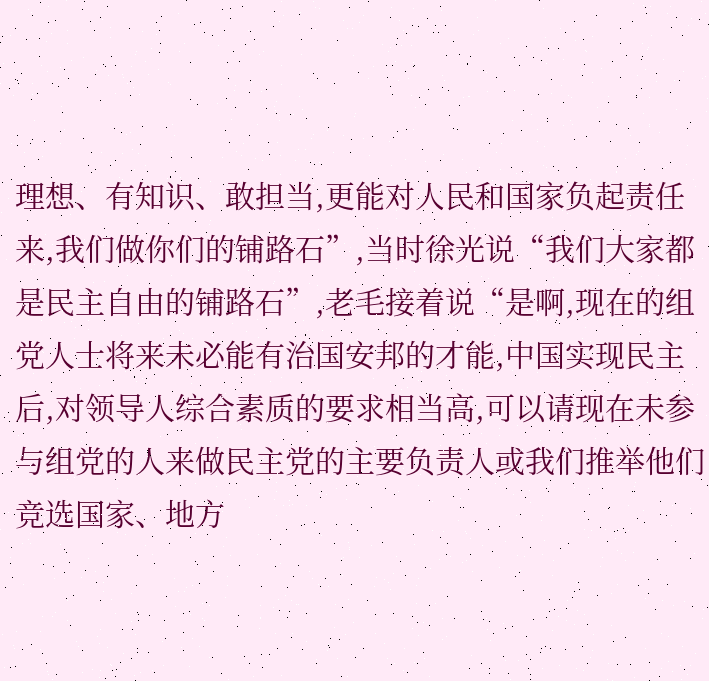理想、有知识、敢担当,更能对人民和国家负起责任来,我们做你们的铺路石”,当时徐光说“我们大家都是民主自由的铺路石”,老毛接着说“是啊,现在的组党人士将来未必能有治国安邦的才能,中国实现民主后,对领导人综合素质的要求相当高,可以请现在未参与组党的人来做民主党的主要负责人或我们推举他们竞选国家、地方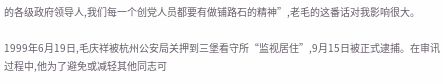的各级政府领导人,我们每一个创党人员都要有做铺路石的精神”,老毛的这番话对我影响很大。

1999年6月19日,毛庆祥被杭州公安局关押到三堡看守所“监视居住”,9月15日被正式逮捕。在审讯过程中,他为了避免或减轻其他同志可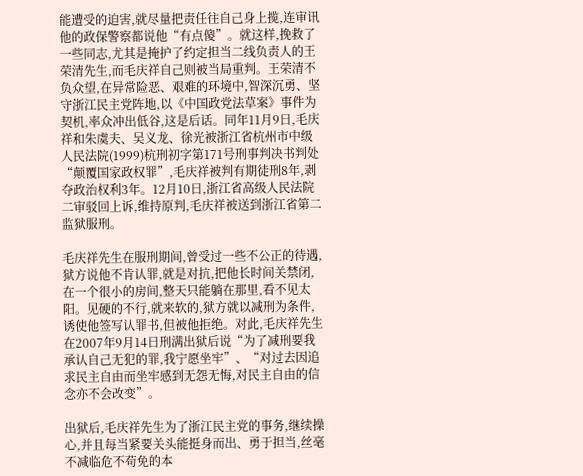能遭受的迫害,就尽量把责任往自己身上揽,连审讯他的政保警察都说他“有点傻”。就这样,挽救了一些同志,尤其是掩护了约定担当二线负责人的王荣清先生,而毛庆祥自己则被当局重判。王荣清不负众望,在异常险恶、艰难的环境中,智深沉勇、坚守浙江民主党阵地,以《中国政党法草案》事件为契机,率众冲出低谷,这是后话。同年11月9日,毛庆祥和朱虞夫、吴义龙、徐光被浙江省杭州市中级人民法院(1999)杭刑初字第171号刑事判决书判处“颠覆国家政权罪”,毛庆祥被判有期徒刑8年,剥夺政治权利3年。12月10日,浙江省高级人民法院二审驳回上诉,维持原判,毛庆祥被送到浙江省第二监狱服刑。

毛庆祥先生在服刑期间,曾受过一些不公正的待遇,狱方说他不肯认罪,就是对抗,把他长时间关禁闭,在一个很小的房间,整天只能躺在那里,看不见太阳。见硬的不行,就来软的,狱方就以减刑为条件,诱使他签写认罪书,但被他拒绝。对此,毛庆祥先生在2007年9月14日刑满出狱后说“为了减刑要我承认自己无犯的罪,我宁愿坐牢”、“对过去因追求民主自由而坐牢感到无怨无悔,对民主自由的信念亦不会改变”。

出狱后,毛庆祥先生为了浙江民主党的事务,继续操心,并且每当紧要关头能挺身而出、勇于担当,丝毫不减临危不苟免的本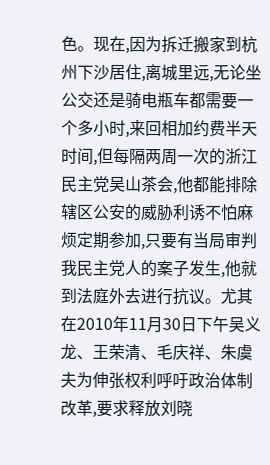色。现在,因为拆迁搬家到杭州下沙居住,离城里远,无论坐公交还是骑电瓶车都需要一个多小时,来回相加约费半天时间,但每隔两周一次的浙江民主党吴山茶会,他都能排除辖区公安的威胁利诱不怕麻烦定期参加,只要有当局审判我民主党人的案子发生,他就到法庭外去进行抗议。尤其在2010年11月30日下午吴义龙、王荣清、毛庆祥、朱虞夫为伸张权利呼吁政治体制改革,要求释放刘晓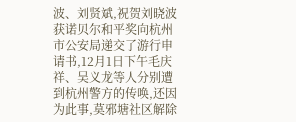波、刘贤斌,祝贺刘晓波获诺贝尔和平奖向杭州市公安局递交了游行申请书,12月1日下午毛庆祥、吴义龙等人分别遭到杭州警方的传唤,还因为此事,莫邪塘社区解除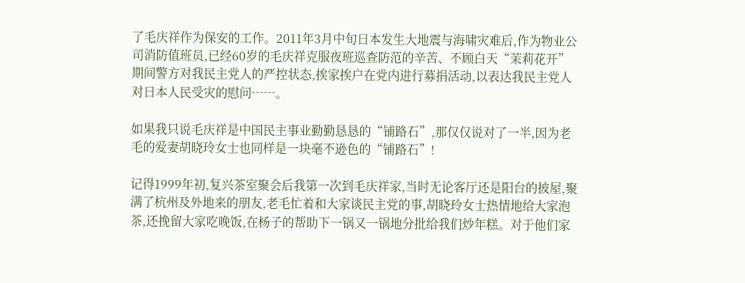了毛庆祥作为保安的工作。2011年3月中旬日本发生大地震与海啸灾难后,作为物业公司消防值班员,已经60岁的毛庆祥克服夜班巡查防范的辛苦、不顾白天“茉莉花开”期间警方对我民主党人的严控状态,挨家挨户在党内进行募捐活动,以表达我民主党人对日本人民受灾的慰问……。

如果我只说毛庆祥是中国民主事业勤勤恳恳的“铺路石”,那仅仅说对了一半,因为老毛的爱妻胡晓玲女士也同样是一块毫不逊色的“铺路石”!

记得1999年初,复兴茶室聚会后我第一次到毛庆祥家,当时无论客厅还是阳台的披屋,聚满了杭州及外地来的朋友,老毛忙着和大家谈民主党的事,胡晓玲女士热情地给大家泡茶,还挽留大家吃晚饭,在杨子的帮助下一锅又一锅地分批给我们炒年糕。对于他们家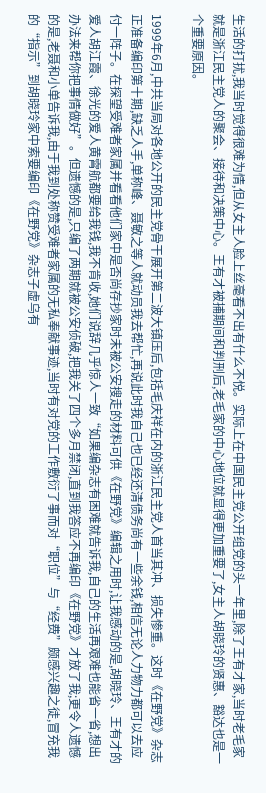生活的打扰,我当时觉得很难为情,但从女主人脸上丝毫看不出有什么不悦。实际上在中国民主党公开组党的头一年里,除了王有才家,当时老毛家就是浙江民主党人的聚会、接待和决策中心。王有才被捕期间和判刑后,老毛家的中心地位就显得更加重要了,女主人胡晓玲的贤惠、豁达也是一个重要原因。

1999年6月,中共当局对各地公开的民主党骨干展开第二波大镇压后,包括毛庆祥在内的浙江民主党人首当其冲、损失惨重。这时《在野党》杂志正准备编印第十期,缺乏人手,单称峰、聂敏之等人就动员我去帮忙,再说此时我自己也已经还清债务尚有一些余钱,相信无论人力物力都可以去应付一阵子。在探望受难者家属并看看他们家中是否尚存抄家时未被公安搜走的材料可供《在野党》编辑之用时,让我感动的是,胡晓玲、王有才的爱人胡江霞、徐光的爱人黄霄航都要给我钱,我不肯收,她们说辞几乎惊人一致“如果编杂志有困难就告诉我,自己的生活再艰难也能省一省,想出办法来帮你把事情做好”。但遗憾的是,只编了两期就被公安侦破,把我关了四个多月禁闭,直到我答应不再编印《在野党》才放了我;更令人遗憾的是,老聂和小单告诉我,由于我到处称赞受难者家属的无私奉献事迹,当时有对党的工作敷衍了事而对“职位”与“经费”颇感兴趣之徒,冒充我的“指示”到胡晓玲家中索要编印《在野党》杂志子虚乌有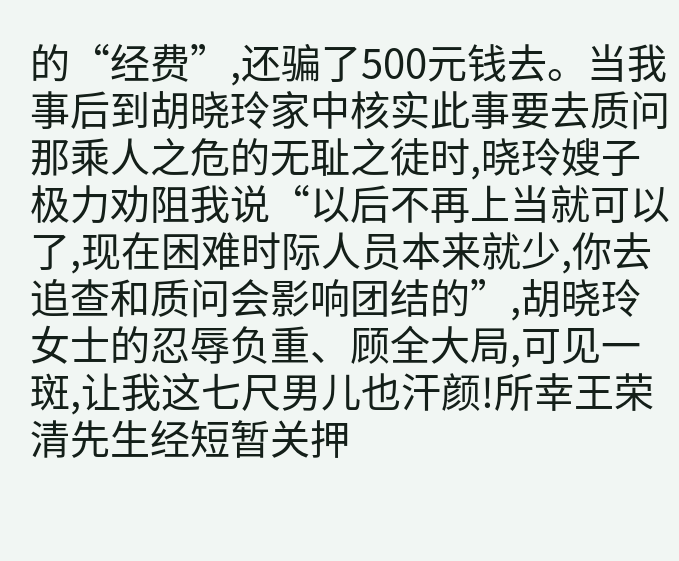的“经费”,还骗了500元钱去。当我事后到胡晓玲家中核实此事要去质问那乘人之危的无耻之徒时,晓玲嫂子极力劝阻我说“以后不再上当就可以了,现在困难时际人员本来就少,你去追查和质问会影响团结的”,胡晓玲女士的忍辱负重、顾全大局,可见一斑,让我这七尺男儿也汗颜!所幸王荣清先生经短暂关押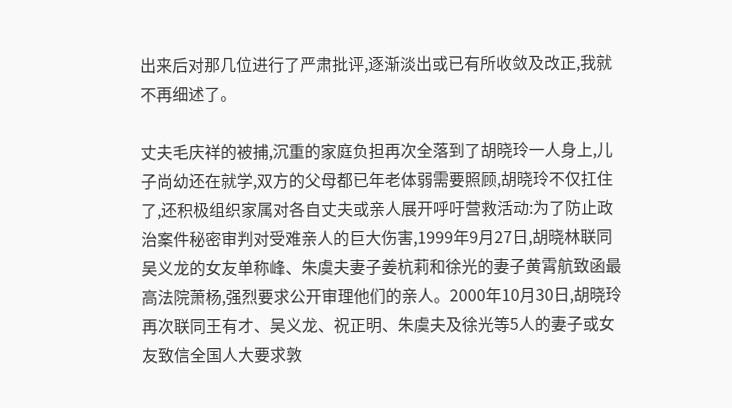出来后对那几位进行了严肃批评,逐渐淡出或已有所收敛及改正,我就不再细述了。

丈夫毛庆祥的被捕,沉重的家庭负担再次全落到了胡晓玲一人身上,儿子尚幼还在就学,双方的父母都已年老体弱需要照顾,胡晓玲不仅扛住了,还积极组织家属对各自丈夫或亲人展开呼吁营救活动:为了防止政治案件秘密审判对受难亲人的巨大伤害,1999年9月27日,胡晓林联同吴义龙的女友单称峰、朱虞夫妻子姜杭莉和徐光的妻子黄霄航致函最高法院萧杨,强烈要求公开审理他们的亲人。2000年10月30日,胡晓玲再次联同王有才、吴义龙、祝正明、朱虞夫及徐光等5人的妻子或女友致信全国人大要求敦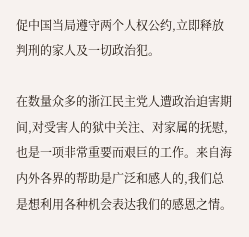促中国当局遵守两个人权公约,立即释放判刑的家人及一切政治犯。

在数量众多的浙江民主党人遭政治迫害期间,对受害人的狱中关注、对家属的抚慰,也是一项非常重要而艰巨的工作。来自海内外各界的帮助是广泛和感人的,我们总是想利用各种机会表达我们的感恩之情。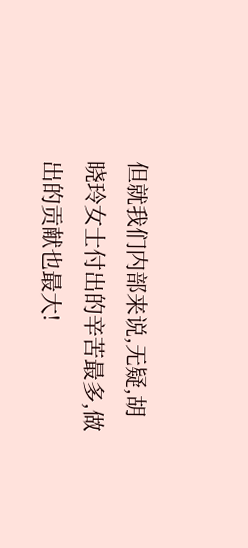但就我们内部来说,无疑,胡晓玲女士付出的辛苦最多,做出的贡献也最大!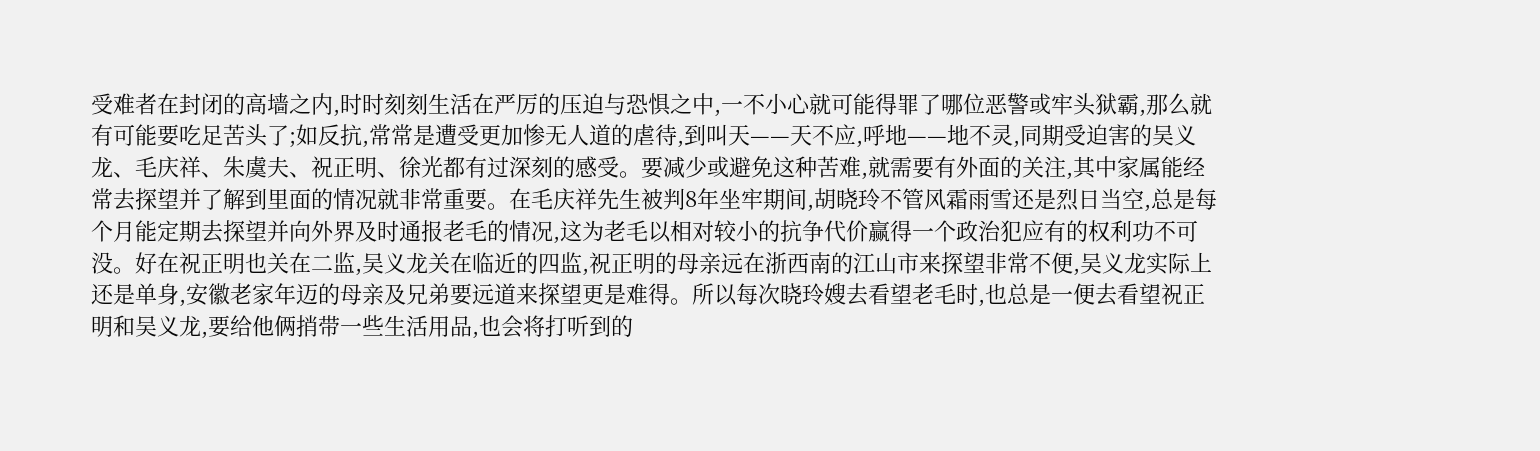受难者在封闭的高墙之内,时时刻刻生活在严厉的压迫与恐惧之中,一不小心就可能得罪了哪位恶警或牢头狱霸,那么就有可能要吃足苦头了;如反抗,常常是遭受更加惨无人道的虐待,到叫天——天不应,呼地——地不灵,同期受迫害的吴义龙、毛庆祥、朱虞夫、祝正明、徐光都有过深刻的感受。要减少或避免这种苦难,就需要有外面的关注,其中家属能经常去探望并了解到里面的情况就非常重要。在毛庆祥先生被判8年坐牢期间,胡晓玲不管风霜雨雪还是烈日当空,总是每个月能定期去探望并向外界及时通报老毛的情况,这为老毛以相对较小的抗争代价赢得一个政治犯应有的权利功不可没。好在祝正明也关在二监,吴义龙关在临近的四监,祝正明的母亲远在浙西南的江山市来探望非常不便,吴义龙实际上还是单身,安徽老家年迈的母亲及兄弟要远道来探望更是难得。所以每次晓玲嫂去看望老毛时,也总是一便去看望祝正明和吴义龙,要给他俩捎带一些生活用品,也会将打听到的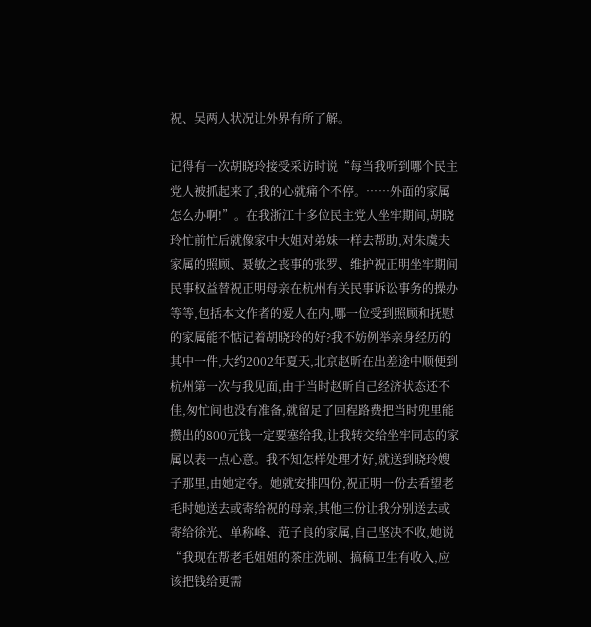祝、吴两人状况让外界有所了解。

记得有一次胡晓玲接受采访时说“每当我听到哪个民主党人被抓起来了,我的心就痛个不停。……外面的家属怎么办啊!”。在我浙江十多位民主党人坐牢期间,胡晓玲忙前忙后就像家中大姐对弟妹一样去帮助,对朱虞夫家属的照顾、聂敏之丧事的张罗、维护祝正明坐牢期间民事权益替祝正明母亲在杭州有关民事诉讼事务的操办等等,包括本文作者的爱人在内,哪一位受到照顾和抚慰的家属能不惦记着胡晓玲的好?我不妨例举亲身经历的其中一件,大约2002年夏天,北京赵昕在出差途中顺便到杭州第一次与我见面,由于当时赵昕自己经济状态还不佳,匆忙间也没有准备,就留足了回程路费把当时兜里能攒出的800元钱一定要塞给我,让我转交给坐牢同志的家属以表一点心意。我不知怎样处理才好,就送到晓玲嫂子那里,由她定夺。她就安排四份,祝正明一份去看望老毛时她送去或寄给祝的母亲,其他三份让我分别送去或寄给徐光、单称峰、范子良的家属,自己坚决不收,她说“我现在帮老毛姐姐的茶庄洗刷、搞稿卫生有收入,应该把钱给更需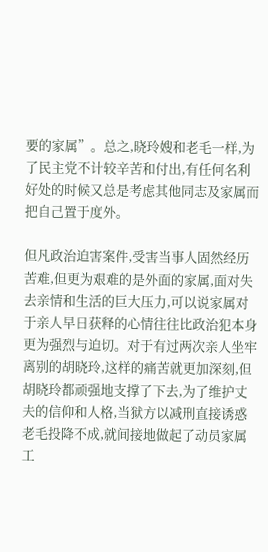要的家属”。总之,晓玲嫂和老毛一样,为了民主党不计较辛苦和付出,有任何名利好处的时候又总是考虑其他同志及家属而把自己置于度外。

但凡政治迫害案件,受害当事人固然经历苦难,但更为艰难的是外面的家属,面对失去亲情和生活的巨大压力,可以说家属对于亲人早日获释的心情往往比政治犯本身更为强烈与迫切。对于有过两次亲人坐牢离别的胡晓玲,这样的痛苦就更加深刻,但胡晓玲都顽强地支撑了下去,为了维护丈夫的信仰和人格,当狱方以减刑直接诱惑老毛投降不成,就间接地做起了动员家属工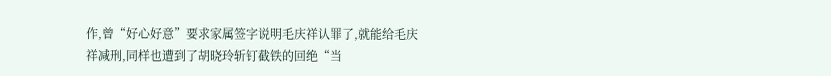作,曾“好心好意”要求家属签字说明毛庆祥认罪了,就能给毛庆祥减刑,同样也遭到了胡晓玲斩钉截铁的回绝“当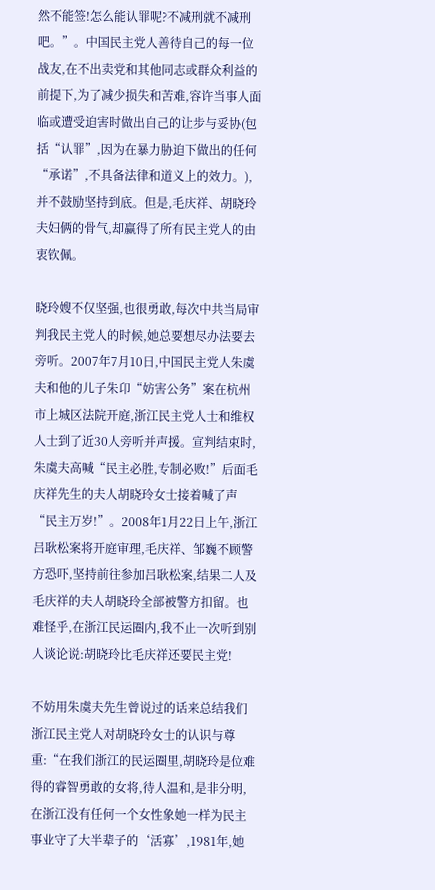然不能签!怎么能认罪呢?不减刑就不减刑吧。”。中国民主党人善待自己的每一位战友,在不出卖党和其他同志或群众利益的前提下,为了减少损失和苦难,容许当事人面临或遭受迫害时做出自己的让步与妥协(包括“认罪”,因为在暴力胁迫下做出的任何“承诺”,不具备法律和道义上的效力。),并不鼓励坚持到底。但是,毛庆祥、胡晓玲夫妇俩的骨气,却赢得了所有民主党人的由衷钦佩。

晓玲嫂不仅坚强,也很勇敢,每次中共当局审判我民主党人的时候,她总要想尽办法要去旁听。2007年7月10日,中国民主党人朱虞夫和他的儿子朱卬“妨害公务”案在杭州市上城区法院开庭,浙江民主党人士和维权人士到了近30人旁听并声援。宣判结束时,朱虞夫高喊“民主必胜,专制必败!”后面毛庆祥先生的夫人胡晓玲女士接着喊了声“民主万岁!”。2008年1月22日上午,浙江吕耿松案将开庭审理,毛庆祥、邹巍不顾警方恐吓,坚持前往参加吕耿松案,结果二人及毛庆祥的夫人胡晓玲全部被警方扣留。也难怪乎,在浙江民运圈内,我不止一次听到别人谈论说:胡晓玲比毛庆祥还要民主党!

不妨用朱虞夫先生曾说过的话来总结我们浙江民主党人对胡晓玲女士的认识与尊重:“在我们浙江的民运圈里,胡晓玲是位难得的睿智勇敢的女将,待人温和,是非分明,在浙江没有任何一个女性象她一样为民主事业守了大半辈子的‘活寡’,1981年,她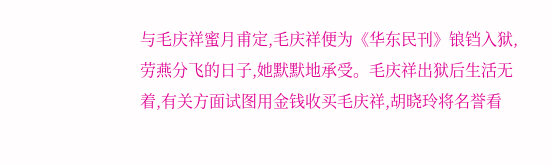与毛庆祥蜜月甫定,毛庆祥便为《华东民刊》锒铛入狱,劳燕分飞的日子,她默默地承受。毛庆祥出狱后生活无着,有关方面试图用金钱收买毛庆祥,胡晓玲将名誉看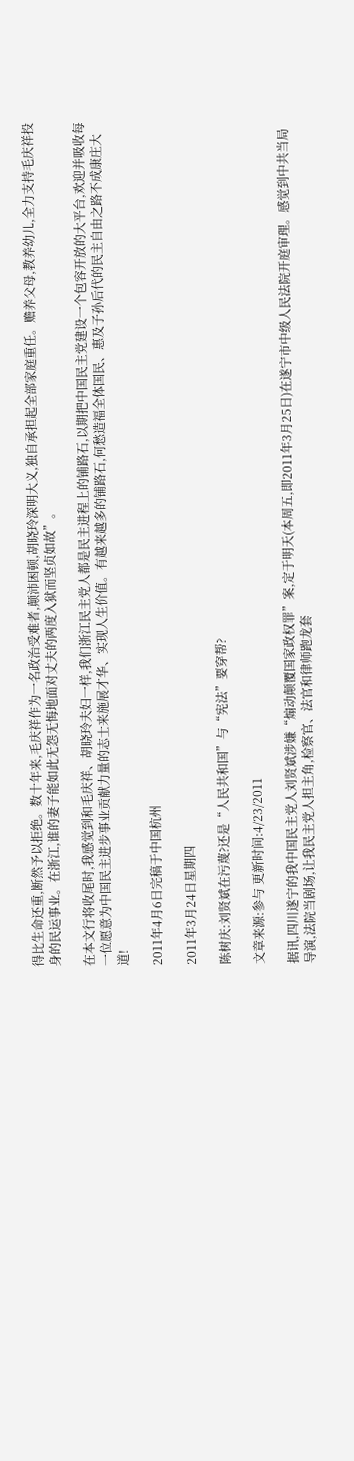得比生命还重,断然予以拒绝。数十年来,毛庆祥作为一名政治受难者,颠沛困顿,胡晓玲深明大义,独自承担起全部家庭重任。赡养父母,教养幼儿,全力支持毛庆祥投身的民运事业。在浙江,谁的妻子能如此无怨无悔地面对丈夫的两度入狱而坚贞如故”。

在本文行将收尾时,我感觉到和毛庆祥、胡晓玲夫妇一样,我们浙江民主党人都是民主进程上的铺路石,以期把中国民主党建设一个包容开放的大平台,欢迎并吸收每一位愿意为中国民主进步事业贡献力量的志士来施展才华、实现人生价值。有越来越多的铺路石,何愁造福全体国民、惠及子孙后代的民主自由之路不成康庄大道!

2011年4月6日完稿于中国杭州

2011年3月24日星期四

陈树庆:刘贤斌在污蔑?还是“人民共和国”与“宪法”要穿帮?

文章来源:参与 更新时间:4/23/2011

据讯,四川遂宁的我中国民主党人刘贤斌涉嫌“煽动颠覆国家政权罪”案,定于明天(本周五,即2011年3月25日)在遂宁市中级人民法院开庭审理。感觉到中共当局导演,法院当剧场,让我民主党人担主角,检察官、法官和律师跑龙套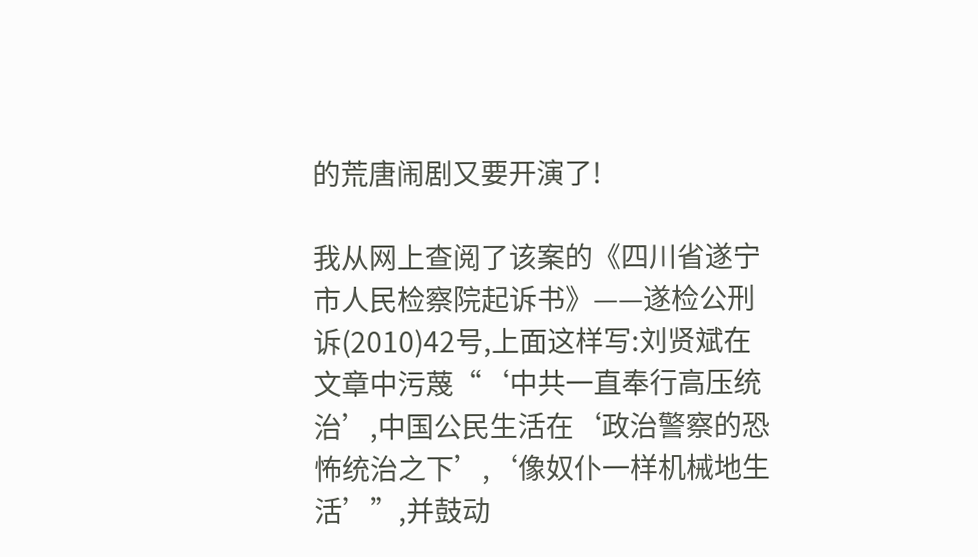的荒唐闹剧又要开演了!

我从网上查阅了该案的《四川省遂宁市人民检察院起诉书》——遂检公刑诉(2010)42号,上面这样写:刘贤斌在文章中污蔑“‘中共一直奉行高压统治’,中国公民生活在‘政治警察的恐怖统治之下’,‘像奴仆一样机械地生活’”,并鼓动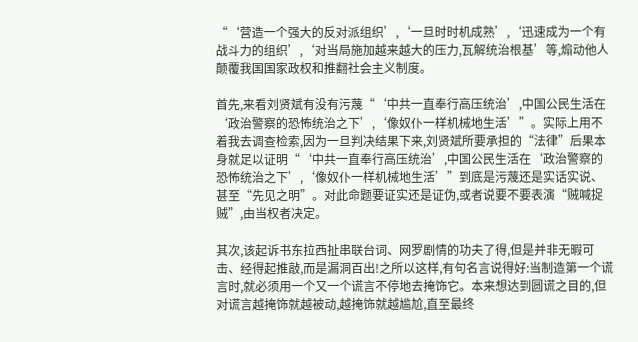“‘营造一个强大的反对派组织’,‘一旦时时机成熟’,‘迅速成为一个有战斗力的组织’,‘对当局施加越来越大的压力,瓦解统治根基’等,煽动他人颠覆我国国家政权和推翻社会主义制度。

首先,来看刘贤斌有没有污蔑“‘中共一直奉行高压统治’,中国公民生活在‘政治警察的恐怖统治之下’,‘像奴仆一样机械地生活’”。实际上用不着我去调查检索,因为一旦判决结果下来,刘贤斌所要承担的“法律”后果本身就足以证明“‘中共一直奉行高压统治’,中国公民生活在‘政治警察的恐怖统治之下’,‘像奴仆一样机械地生活’”到底是污蔑还是实话实说、甚至“先见之明”。对此命题要证实还是证伪,或者说要不要表演“贼喊捉贼”,由当权者决定。

其次,该起诉书东拉西扯串联台词、网罗剧情的功夫了得,但是并非无暇可击、经得起推敲,而是漏洞百出!之所以这样,有句名言说得好:当制造第一个谎言时,就必须用一个又一个谎言不停地去掩饰它。本来想达到圆谎之目的,但对谎言越掩饰就越被动,越掩饰就越尴尬,直至最终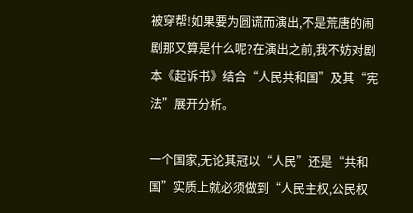被穿帮!如果要为圆谎而演出,不是荒唐的闹剧那又算是什么呢?在演出之前,我不妨对剧本《起诉书》结合“人民共和国”及其“宪法”展开分析。

一个国家,无论其冠以“人民”还是“共和国”实质上就必须做到“人民主权,公民权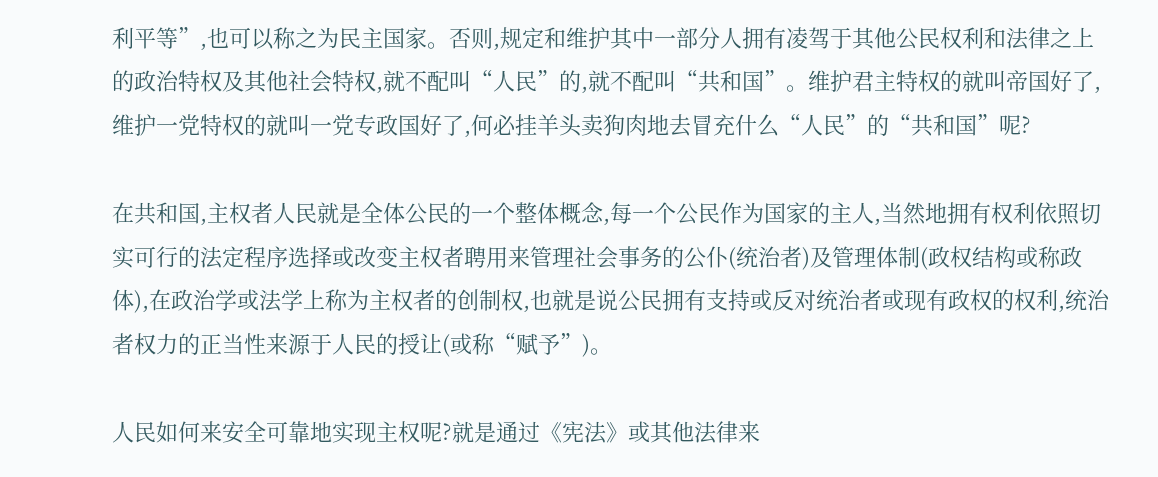利平等”,也可以称之为民主国家。否则,规定和维护其中一部分人拥有凌驾于其他公民权利和法律之上的政治特权及其他社会特权,就不配叫“人民”的,就不配叫“共和国”。维护君主特权的就叫帝国好了,维护一党特权的就叫一党专政国好了,何必挂羊头卖狗肉地去冒充什么“人民”的“共和国”呢?

在共和国,主权者人民就是全体公民的一个整体概念,每一个公民作为国家的主人,当然地拥有权利依照切实可行的法定程序选择或改变主权者聘用来管理社会事务的公仆(统治者)及管理体制(政权结构或称政体),在政治学或法学上称为主权者的创制权,也就是说公民拥有支持或反对统治者或现有政权的权利,统治者权力的正当性来源于人民的授让(或称“赋予”)。

人民如何来安全可靠地实现主权呢?就是通过《宪法》或其他法律来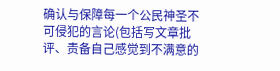确认与保障每一个公民神圣不可侵犯的言论(包括写文章批评、责备自己感觉到不满意的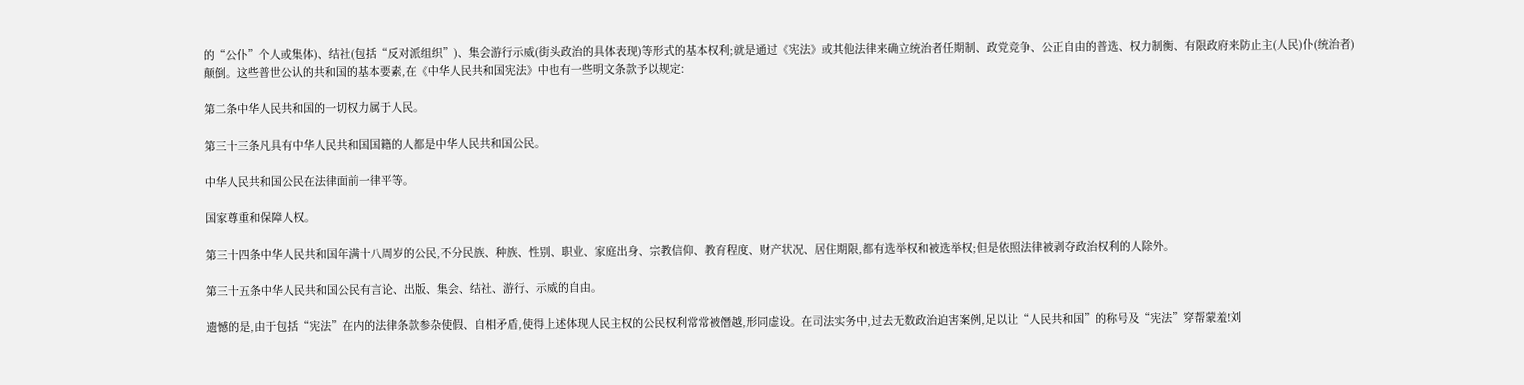的“公仆”个人或集体)、结社(包括“反对派组织”)、集会游行示威(街头政治的具体表现)等形式的基本权利;就是通过《宪法》或其他法律来确立统治者任期制、政党竞争、公正自由的普选、权力制衡、有限政府来防止主(人民)仆(统治者)颠倒。这些普世公认的共和国的基本要素,在《中华人民共和国宪法》中也有一些明文条款予以规定:

第二条中华人民共和国的一切权力属于人民。

第三十三条凡具有中华人民共和国国籍的人都是中华人民共和国公民。

中华人民共和国公民在法律面前一律平等。

国家尊重和保障人权。

第三十四条中华人民共和国年满十八周岁的公民,不分民族、种族、性别、职业、家庭出身、宗教信仰、教育程度、财产状况、居住期限,都有选举权和被选举权;但是依照法律被剥夺政治权利的人除外。

第三十五条中华人民共和国公民有言论、出版、集会、结社、游行、示威的自由。

遗憾的是,由于包括“宪法”在内的法律条款参杂使假、自相矛盾,使得上述体现人民主权的公民权利常常被僭越,形同虚设。在司法实务中,过去无数政治迫害案例,足以让“人民共和国”的称号及“宪法”穿帮蒙羞!刘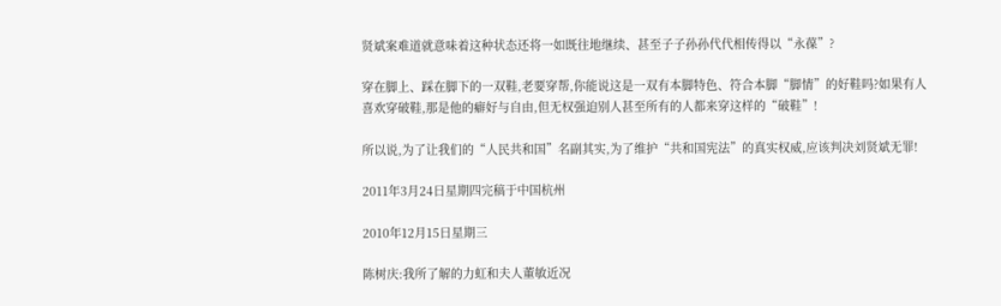贤斌案难道就意味着这种状态还将一如既往地继续、甚至子子孙孙代代相传得以“永葆”?

穿在脚上、踩在脚下的一双鞋,老要穿帮,你能说这是一双有本脚特色、符合本脚“脚情”的好鞋吗?如果有人喜欢穿破鞋,那是他的癖好与自由,但无权强迫别人甚至所有的人都来穿这样的“破鞋”!

所以说,为了让我们的“人民共和国”名副其实,为了维护“共和国宪法”的真实权威,应该判决刘贤斌无罪!

2011年3月24日星期四完稿于中国杭州

2010年12月15日星期三

陈树庆:我所了解的力虹和夫人董敏近况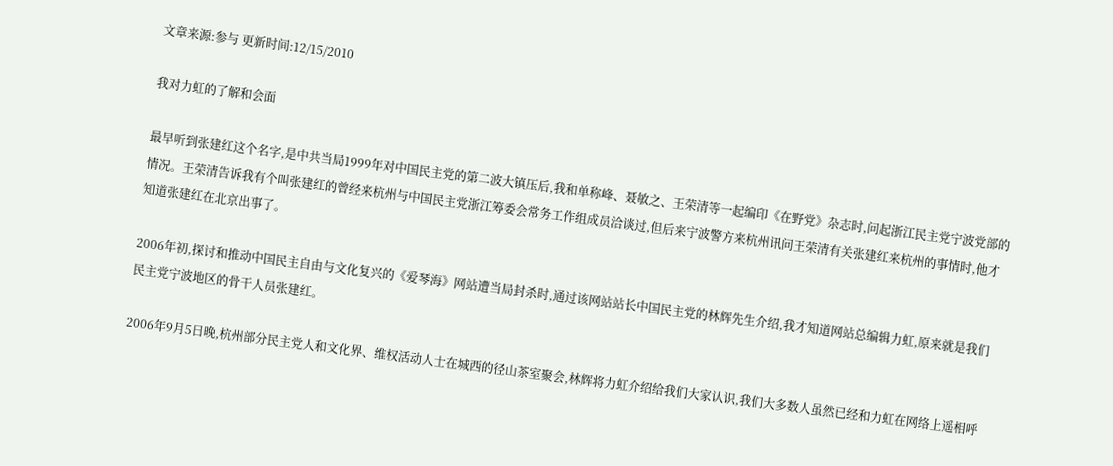文章来源:参与 更新时间:12/15/2010

我对力虹的了解和会面

最早听到张建红这个名字,是中共当局1999年对中国民主党的第二波大镇压后,我和单称峰、聂敏之、王荣清等一起编印《在野党》杂志时,问起浙江民主党宁波党部的情况。王荣清告诉我有个叫张建红的曾经来杭州与中国民主党浙江筹委会常务工作组成员洽谈过,但后来宁波警方来杭州讯问王荣清有关张建红来杭州的事情时,他才知道张建红在北京出事了。

2006年初,探讨和推动中国民主自由与文化复兴的《爱琴海》网站遭当局封杀时,通过该网站站长中国民主党的林辉先生介绍,我才知道网站总编辑力虹,原来就是我们民主党宁波地区的骨干人员张建红。

2006年9月5日晚,杭州部分民主党人和文化界、维权活动人士在城西的径山茶室聚会,林辉将力虹介绍给我们大家认识,我们大多数人虽然已经和力虹在网络上遥相呼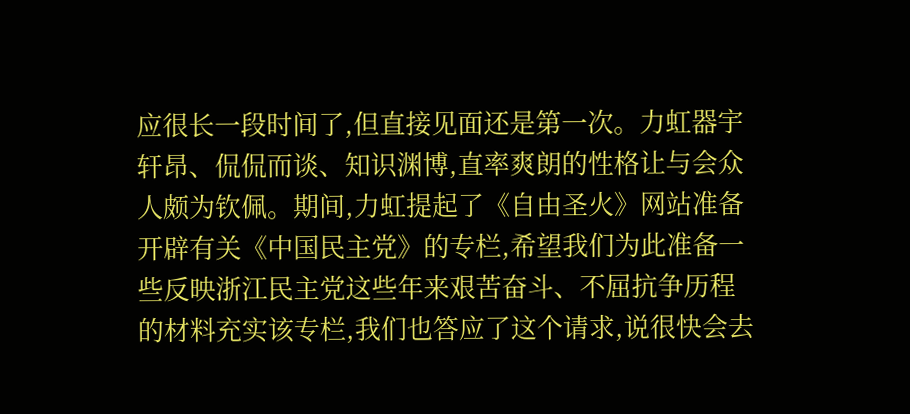应很长一段时间了,但直接见面还是第一次。力虹器宇轩昂、侃侃而谈、知识渊博,直率爽朗的性格让与会众人颇为钦佩。期间,力虹提起了《自由圣火》网站准备开辟有关《中国民主党》的专栏,希望我们为此准备一些反映浙江民主党这些年来艰苦奋斗、不屈抗争历程的材料充实该专栏,我们也答应了这个请求,说很快会去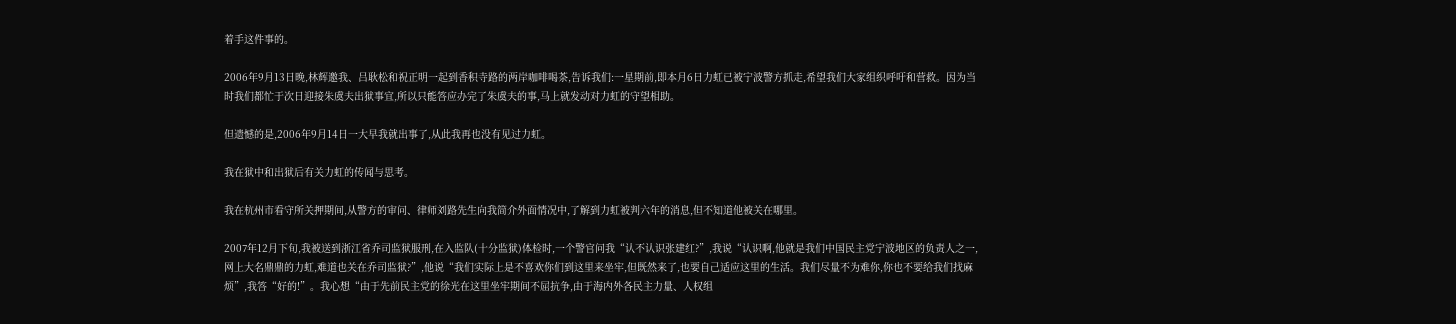着手这件事的。

2006年9月13日晚,林辉邀我、吕耿松和祝正明一起到香积寺路的两岸咖啡喝茶,告诉我们:一星期前,即本月6日力虹已被宁波警方抓走,希望我们大家组织呼吁和营救。因为当时我们都忙于次日迎接朱虞夫出狱事宜,所以只能答应办完了朱虞夫的事,马上就发动对力虹的守望相助。

但遗憾的是,2006年9月14日一大早我就出事了,从此我再也没有见过力虹。

我在狱中和出狱后有关力虹的传闻与思考。

我在杭州市看守所关押期间,从警方的审问、律师刘路先生向我简介外面情况中,了解到力虹被判六年的消息,但不知道他被关在哪里。

2007年12月下旬,我被送到浙江省乔司监狱服刑,在入监队(十分监狱)体检时,一个警官问我“认不认识张建红?”,我说“认识啊,他就是我们中国民主党宁波地区的负责人之一,网上大名鼎鼎的力虹,难道也关在乔司监狱?”,他说“我们实际上是不喜欢你们到这里来坐牢,但既然来了,也要自己适应这里的生活。我们尽量不为难你,你也不要给我们找麻烦”,我答“好的!”。我心想“由于先前民主党的徐光在这里坐牢期间不屈抗争,由于海内外各民主力量、人权组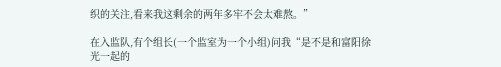织的关注,看来我这剩余的两年多牢不会太难熬。”

在入监队,有个组长(一个监室为一个小组)问我“是不是和富阳徐光一起的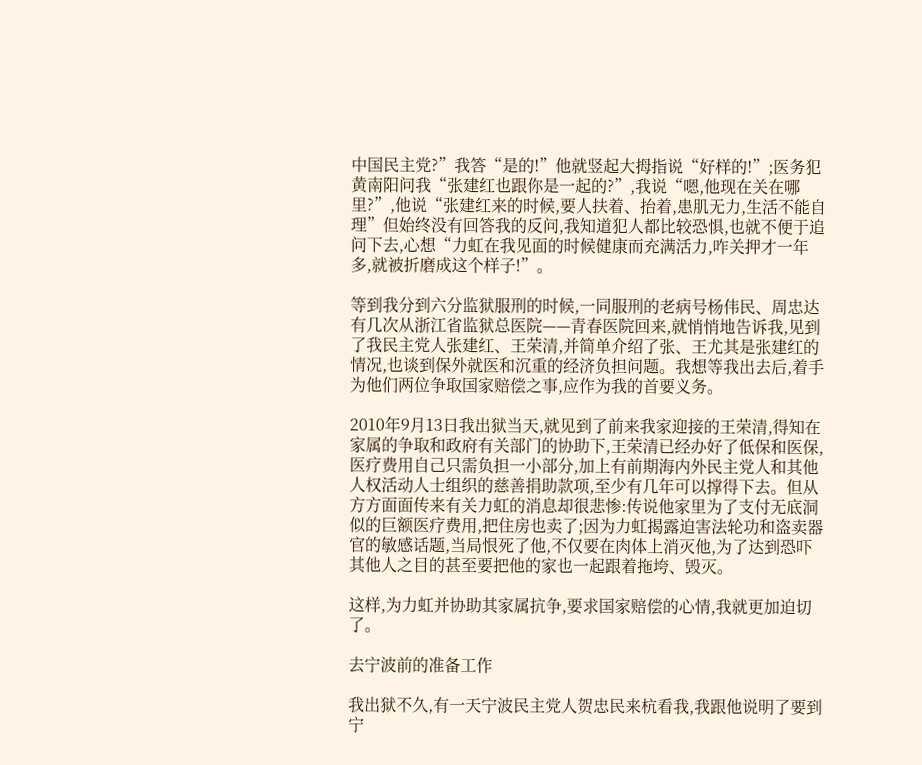中国民主党?”我答“是的!”他就竖起大拇指说“好样的!”;医务犯黄南阳问我“张建红也跟你是一起的?”,我说“嗯,他现在关在哪里?”,他说“张建红来的时候,要人扶着、抬着,患肌无力,生活不能自理”但始终没有回答我的反问,我知道犯人都比较恐惧,也就不便于追问下去,心想“力虹在我见面的时候健康而充满活力,咋关押才一年多,就被折磨成这个样子!”。

等到我分到六分监狱服刑的时候,一同服刑的老病号杨伟民、周忠达有几次从浙江省监狱总医院——青春医院回来,就悄悄地告诉我,见到了我民主党人张建红、王荣清,并简单介绍了张、王尤其是张建红的情况,也谈到保外就医和沉重的经济负担问题。我想等我出去后,着手为他们两位争取国家赔偿之事,应作为我的首要义务。

2010年9月13日我出狱当天,就见到了前来我家迎接的王荣清,得知在家属的争取和政府有关部门的协助下,王荣清已经办好了低保和医保,医疗费用自己只需负担一小部分,加上有前期海内外民主党人和其他人权活动人士组织的慈善捐助款项,至少有几年可以撑得下去。但从方方面面传来有关力虹的消息却很悲惨:传说他家里为了支付无底洞似的巨额医疗费用,把住房也卖了;因为力虹揭露迫害法轮功和盗卖器官的敏感话题,当局恨死了他,不仅要在肉体上消灭他,为了达到恐吓其他人之目的甚至要把他的家也一起跟着拖垮、毁灭。

这样,为力虹并协助其家属抗争,要求国家赔偿的心情,我就更加迫切了。

去宁波前的准备工作

我出狱不久,有一天宁波民主党人贺忠民来杭看我,我跟他说明了要到宁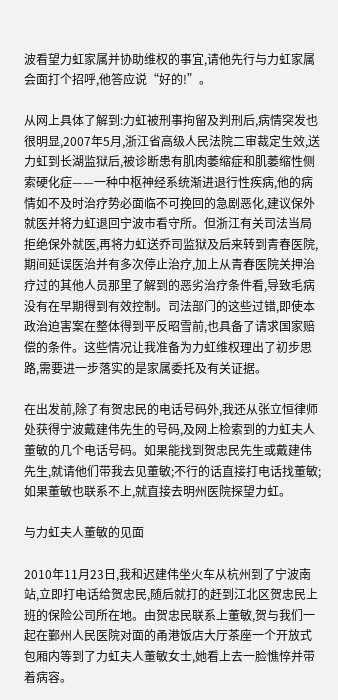波看望力虹家属并协助维权的事宜,请他先行与力虹家属会面打个招呼,他答应说“好的!”。

从网上具体了解到:力虹被刑事拘留及判刑后,病情突发也很明显,2007年5月,浙江省高级人民法院二审裁定生效,送力虹到长湖监狱后,被诊断患有肌肉萎缩症和肌萎缩性侧索硬化症——一种中枢神经系统渐进退行性疾病,他的病情如不及时治疗势必面临不可挽回的急剧恶化,建议保外就医并将力虹退回宁波市看守所。但浙江有关司法当局拒绝保外就医,再将力虹送乔司监狱及后来转到青春医院,期间延误医治并有多次停止治疗,加上从青春医院关押治疗过的其他人员那里了解到的恶劣治疗条件看,导致毛病没有在早期得到有效控制。司法部门的这些过错,即使本政治迫害案在整体得到平反昭雪前,也具备了请求国家赔偿的条件。这些情况让我准备为力虹维权理出了初步思路,需要进一步落实的是家属委托及有关证据。

在出发前,除了有贺忠民的电话号码外,我还从张立恒律师处获得宁波戴建伟先生的号码,及网上检索到的力虹夫人董敏的几个电话号码。如果能找到贺忠民先生或戴建伟先生,就请他们带我去见董敏;不行的话直接打电话找董敏;如果董敏也联系不上,就直接去明州医院探望力虹。

与力虹夫人董敏的见面

2010年11月23日,我和迟建伟坐火车从杭州到了宁波南站,立即打电话给贺忠民,随后就打的赶到江北区贺忠民上班的保险公司所在地。由贺忠民联系上董敏,贺与我们一起在鄞州人民医院对面的甬港饭店大厅茶座一个开放式包厢内等到了力虹夫人董敏女士,她看上去一脸憔悴并带着病容。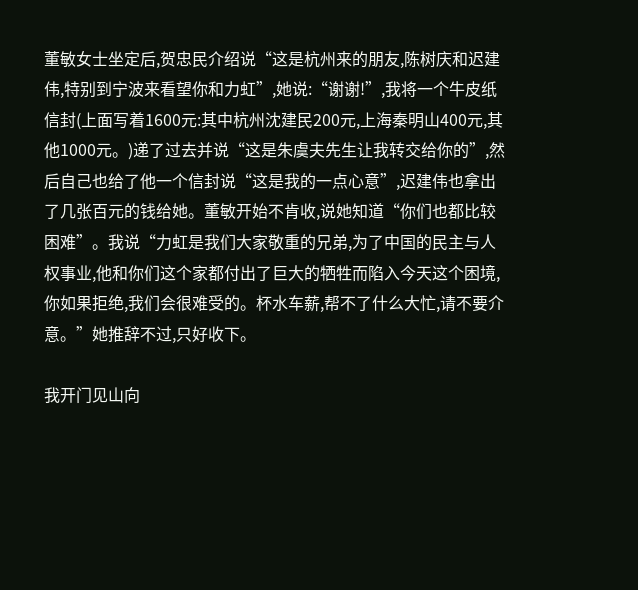董敏女士坐定后,贺忠民介绍说“这是杭州来的朋友,陈树庆和迟建伟,特别到宁波来看望你和力虹”,她说:“谢谢!”,我将一个牛皮纸信封(上面写着1600元:其中杭州沈建民200元,上海秦明山400元,其他1000元。)递了过去并说“这是朱虞夫先生让我转交给你的”,然后自己也给了他一个信封说“这是我的一点心意”,迟建伟也拿出了几张百元的钱给她。董敏开始不肯收,说她知道“你们也都比较困难”。我说“力虹是我们大家敬重的兄弟,为了中国的民主与人权事业,他和你们这个家都付出了巨大的牺牲而陷入今天这个困境,你如果拒绝,我们会很难受的。杯水车薪,帮不了什么大忙,请不要介意。”她推辞不过,只好收下。

我开门见山向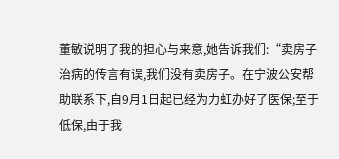董敏说明了我的担心与来意,她告诉我们:“卖房子治病的传言有误,我们没有卖房子。在宁波公安帮助联系下,自9月1日起已经为力虹办好了医保;至于低保,由于我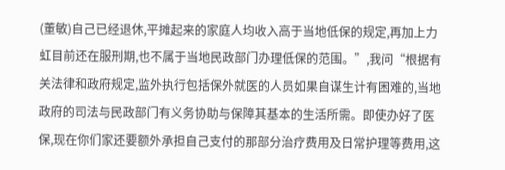(董敏)自己已经退休,平摊起来的家庭人均收入高于当地低保的规定,再加上力虹目前还在服刑期,也不属于当地民政部门办理低保的范围。”,我问“根据有关法律和政府规定,监外执行包括保外就医的人员如果自谋生计有困难的,当地政府的司法与民政部门有义务协助与保障其基本的生活所需。即使办好了医保,现在你们家还要额外承担自己支付的那部分治疗费用及日常护理等费用,这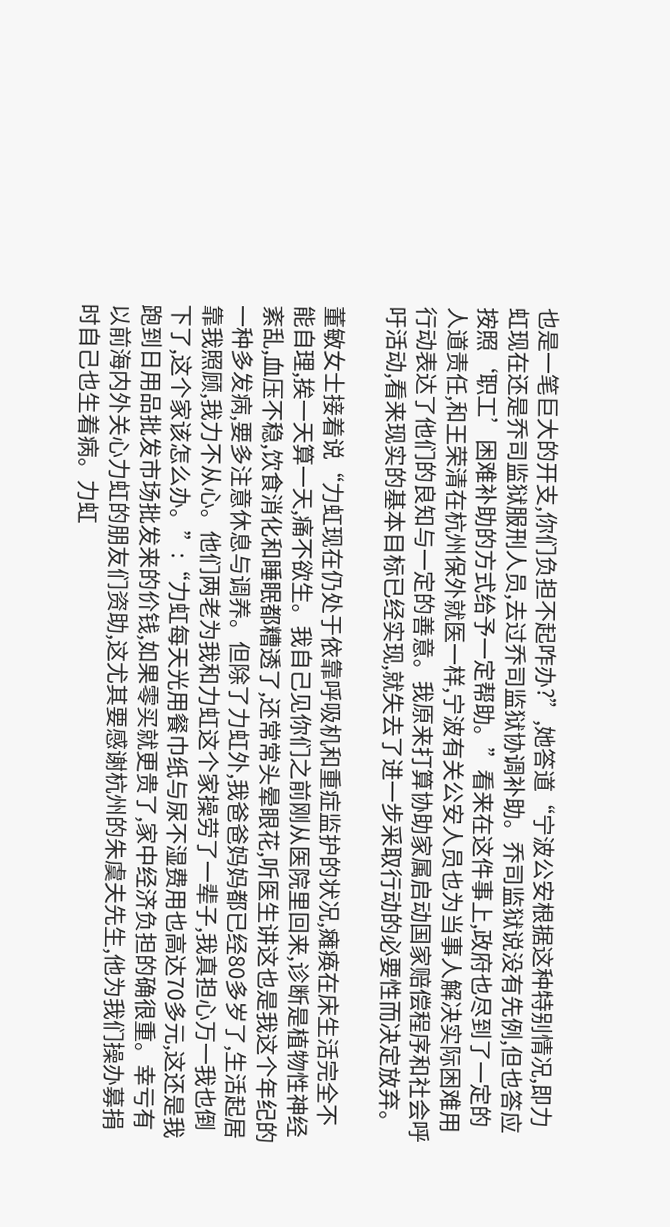也是一笔巨大的开支,你们负担不起咋办?”,她答道“宁波公安根据这种特别情况,即力虹现在还是乔司监狱服刑人员,去过乔司监狱协调补助。乔司监狱说没有先例,但也答应按照‘职工’困难补助的方式给予一定帮助。”看来在这件事上,政府也尽到了一定的人道责任,和王荣清在杭州保外就医一样,宁波有关公安人员也为当事人解决实际困难用行动表达了他们的良知与一定的善意。我原来打算协助家属启动国家赔偿程序和社会呼吁活动,看来现实的基本目标已经实现,就失去了进一步采取行动的必要性而决定放弃。

董敏女士接着说“力虹现在仍处于依靠呼吸机和重症监护的状况,瘫痪在床生活完全不能自理,挨一天算一天,痛不欲生。我自己见你们之前刚从医院里回来,诊断是植物性神经紊乱,血压不稳,饮食消化和睡眠都糟透了,还常常头晕眼花,听医生讲这也是我这个年纪的一种多发病,要多注意休息与调养。但除了力虹外,我爸爸妈妈都已经80多岁了,生活起居靠我照顾,我力不从心。他们两老为我和力虹这个家操劳了一辈子,我真担心万一我也倒下了,这个家该怎么办。”:“力虹每天光用餐巾纸与尿不湿费用也高达70多元,这还是我跑到日用品批发市场批发来的价钱,如果零买就更贵了,家中经济负担的确很重。幸亏有以前海内外关心力虹的朋友们资助,这尤其要感谢杭州的朱虞夫先生,他为我们操办募捐时自己也生着病。力虹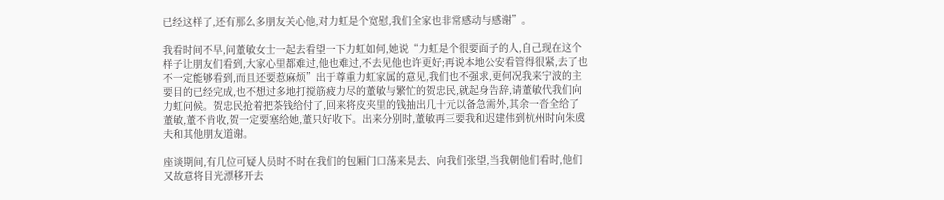已经这样了,还有那么多朋友关心他,对力虹是个宽慰,我们全家也非常感动与感谢”。

我看时间不早,问董敏女士一起去看望一下力虹如何,她说“力虹是个很要面子的人,自己现在这个样子让朋友们看到,大家心里都难过,他也难过,不去见他也许更好;再说本地公安看管得很紧,去了也不一定能够看到,而且还要惹麻烦”出于尊重力虹家属的意见,我们也不强求,更何况我来宁波的主要目的已经完成,也不想过多地打搅筋疲力尽的董敏与繁忙的贺忠民,就起身告辞,请董敏代我们向力虹问候。贺忠民抢着把茶钱给付了,回来将皮夹里的钱抽出几十元以备急需外,其余一沓全给了董敏,董不肯收,贺一定要塞给她,董只好收下。出来分别时,董敏再三要我和迟建伟到杭州时向朱虞夫和其他朋友道谢。

座谈期间,有几位可疑人员时不时在我们的包厢门口荡来晃去、向我们张望,当我朝他们看时,他们又故意将目光漂移开去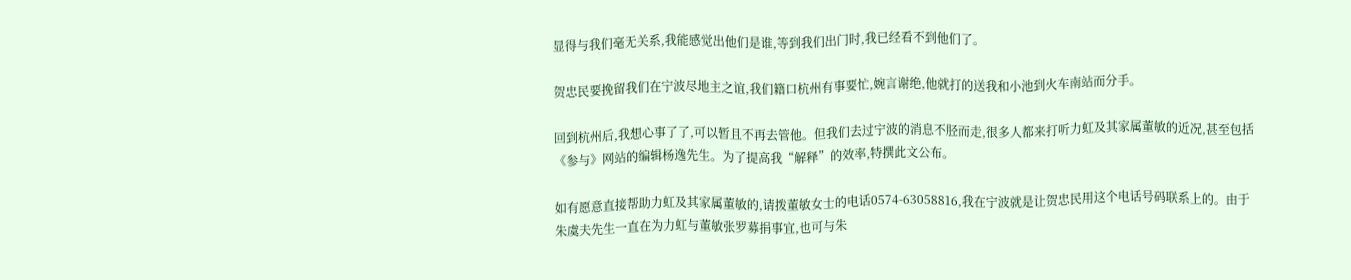显得与我们毫无关系,我能感觉出他们是谁,等到我们出门时,我已经看不到他们了。

贺忠民要挽留我们在宁波尽地主之谊,我们籍口杭州有事要忙,婉言谢绝,他就打的送我和小池到火车南站而分手。

回到杭州后,我想心事了了,可以暂且不再去管他。但我们去过宁波的消息不胫而走,很多人都来打听力虹及其家属董敏的近况,甚至包括《参与》网站的编辑杨逸先生。为了提高我“解释”的效率,特撰此文公布。

如有愿意直接帮助力虹及其家属董敏的,请拨董敏女士的电话0574-63058816,我在宁波就是让贺忠民用这个电话号码联系上的。由于朱虞夫先生一直在为力虹与董敏张罗募捐事宜,也可与朱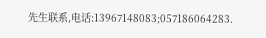先生联系,电话:13967148083;057186064283.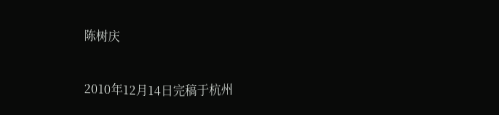陈树庆

2010年12月14日完稿于杭州